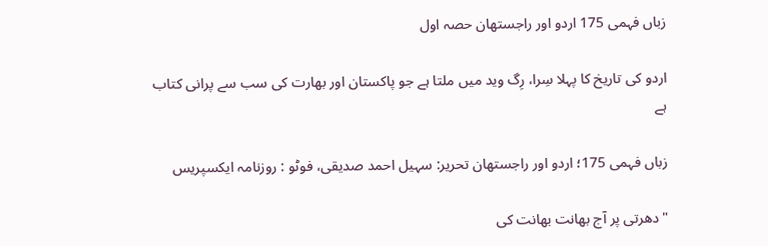زباں فہمی 175 اردو اور راجستھان حصہ اول

اردو کی تاریخ کا پہلا سِرا، رِگ وید میں ملتا ہے جو پاکستان اور بھارت کی سب سے پرانی کتاب ہے

زباں فہمی 175؛ اردو اور راجستھان تحریر: سہیل احمد صدیقی، فوٹو : روزنامہ ایکسپریس

"دھرتی پر آج بھانت بھانت کی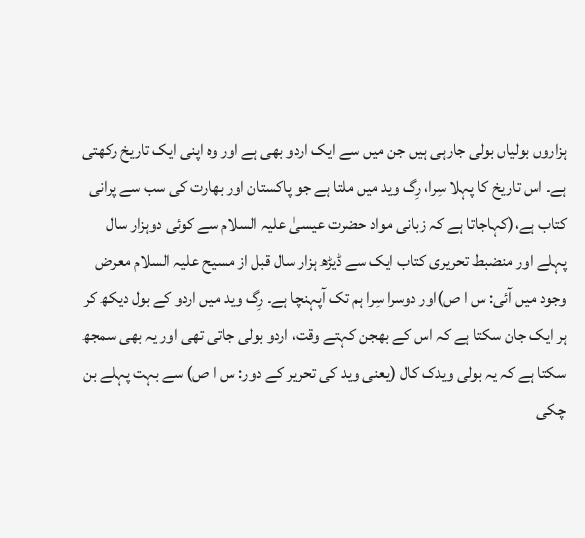ہزاروں بولیاں بولی جارہی ہیں جن میں سے ایک اردو بھی ہے اور وہ اپنی ایک تاریخ رکھتی ہے۔ اس تاریخ کا پہلا سِرا، رِگ وید میں ملتا ہے جو پاکستان اور بھارت کی سب سے پرانی کتاب ہے،(کہاجاتا ہے کہ زبانی مواد حضرت عیسیٰ علیہ السلام سے کوئی دوہزار سال پہلے اور منضبط تحریری کتاب ایک سے ڈیڑھ ہزار سال قبل از مسیح علیہ السلام معرض وجود میں آئی: س ا ص)اور دوسرا سِرا ہم تک آپہنچا ہے۔ رِگ وید میں اردو کے بول دیکھ کر ہر ایک جان سکتا ہے کہ اس کے بھجن کہتے وقت، اردو بولی جاتی تھی اور یہ بھی سمجھ سکتا ہے کہ یہ بولی ویدک کال (یعنی وید کی تحریر کے دور: س ا ص) سے بہت پہلے بن چکی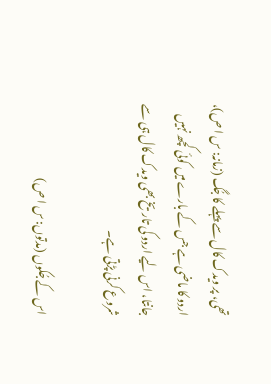تھی، پر ویدک کال سے پہلے کا جُگ (زمانہ: س ا ص)، اردو کا ماضی ہے جس کے بارے میں کوئی کچھ نہیں جانتا، اس لیے اردو کی تاریخ بھی ویدک کال ہی سے شروع کرنی پڑتی ہے۔

اس کے جُکوں (مدتوں: س ا ص)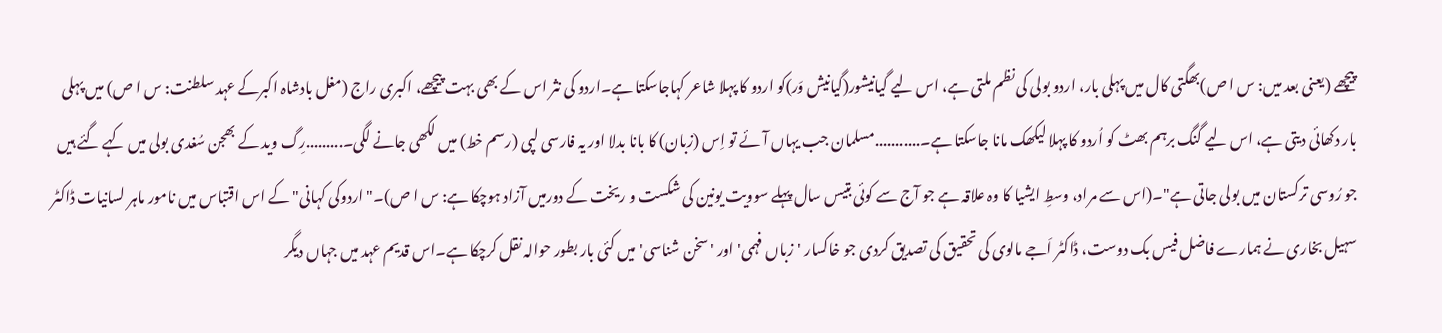پیچھے (یعنی بعد میں: س ا ص)بھگتی کال میں پہلی بار، اردو بولی کی نظم ملتی ہے، اس لیے گیانیشور(گیانیش وَر)کو اردو کا پہلا شاعر کہاجاسکتا ہے۔اردو کی نثر اس کے بھی بہت پیچھے، اکبری راج (مغل بادشاہ اکبرکے عہد سلطنت: س ا ص) میں پہلی بار دکھائی دیتی ہے، اس لیے گنگ برہم بھٹ کو اُردو کا پہلا لیکھک مانا جاسکتا ہے۔...........مسلمان جب یہاں آئے تو اِس (زبان) کا بانا بدلا اور یہ فارسی لپی (رسم خط) میں لکھی جانے لگی۔.........رِگ وید کے بھجن سُغدی بولی میں کہے گئے ہیں جو رُوسی ترکستان میں بولی جاتی ہے"۔(اس سے مراد، وسطِ ایشیا کا وہ علاقہ ہے جو آج سے کوئی بتیس سال پہلے سوویت یونین کی شکست و ریخت کے دورمیں آزاد ہوچکا ہے: س ا ص)۔"اردوکی کہانی" کے اس اقتباس میں نامور ماہر لسانیات ڈاکٹر سہیل بخاری نے ہمارے فاضل فیس بک دوست، ڈاکٹر اَجے مالوی کی تحقیق کی تصدیق کردی جو خاکسار 'زباں فہمی' اور 'سخن شناسی' میں کئی بار بطور حوالہ نقل کرچکا ہے۔اس قدیم عہد میں جہاں دیگر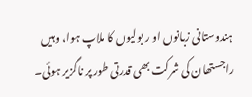ہندوستانی زبانوں او ر بولیوں کا ملاپ ہوا، وہیں راجستھان کی شرکت بھی قدرتی طور پر ناگزیر ہوئی۔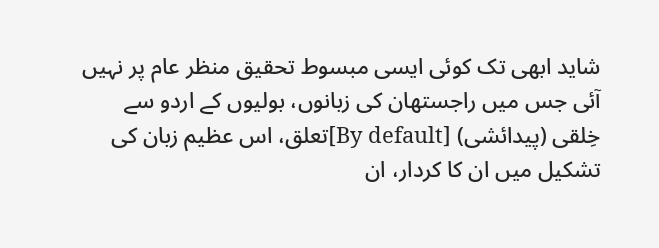شاید ابھی تک کوئی ایسی مبسوط تحقیق منظر عام پر نہیں آئی جس میں راجستھان کی زبانوں، بولیوں کے اردو سے خِلقی (پیدائشی) [By default]تعلق، اس عظیم زبان کی تشکیل میں ان کا کردار، ان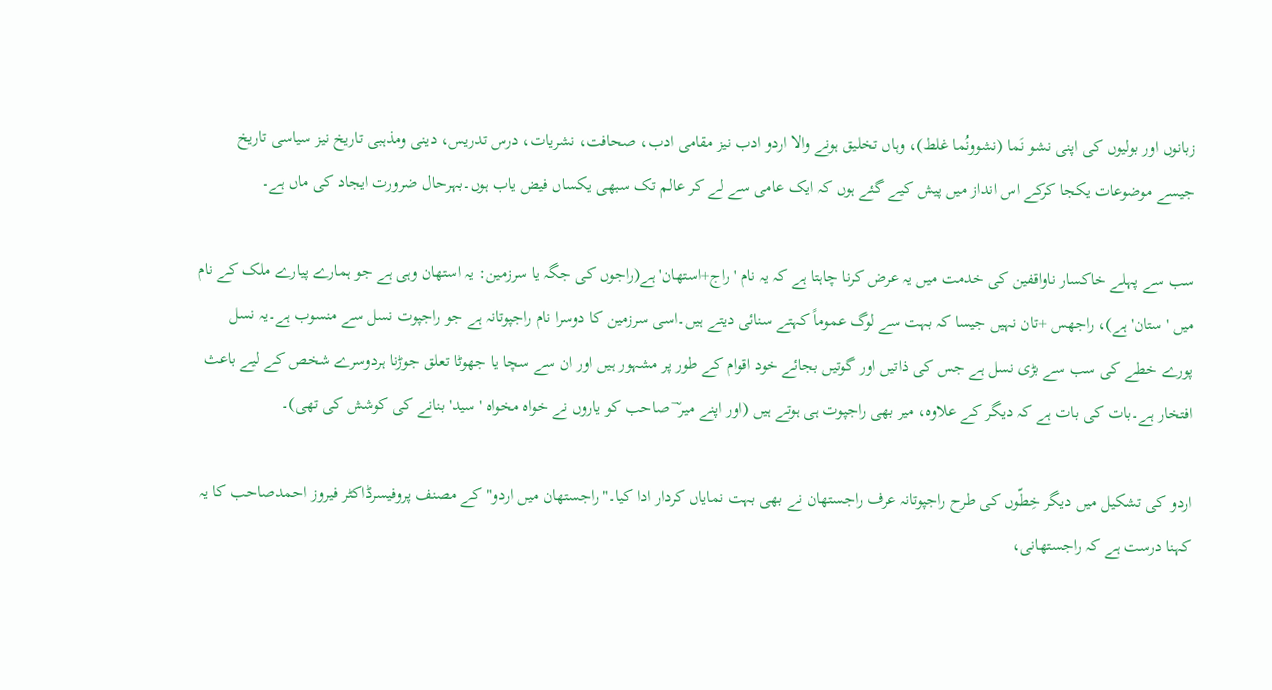زبانوں اور بولیوں کی اپنی نشو نَما (نشوونُما غلط)، وہاں تخلیق ہونے والا اردو ادب نیز مقامی ادب، صحافت، نشریات، درس تدریس، دینی ومذہبی تاریخ نیز سیاسی تاریخ جیسے موضوعات یکجا کرکے اس انداز میں پیش کیے گئے ہوں کہ ایک عامی سے لے کر عالم تک سبھی یکساں فیض یاب ہوں۔بہرحال ضرورت ایجاد کی ماں ہے۔

سب سے پہلے خاکسار ناواقفین کی خدمت میں یہ عرض کرنا چاہتا ہے کہ یہ نام 'راج+استھان' ہے(راجوں کی جگہ یا سرزمین: یہ استھان وہی ہے جو ہمارے پیارے ملک کے نام میں 'ستان' ہے)، راجھس +تان نہیں جیسا کہ بہت سے لوگ عموماً کہتے سنائی دیتے ہیں۔اسی سرزمین کا دوسرا نام راجپوتانہ ہے جو راجپوت نسل سے منسوب ہے۔یہ نسل پورے خطے کی سب سے بڑی نسل ہے جس کی ذاتیں اور گوتیں بجائے خود اقوام کے طور پر مشہور ہیں اور ان سے سچا یا جھوٹا تعلق جوڑنا ہردوسرے شخص کے لیے باعث افتخار ہے۔بات کی بات ہے کہ دیگر کے علاوہ، میر بھی راجپوت ہی ہوتے ہیں (اور اپنے میر ؔ صاحب کو یاروں نے خواہ مخواہ 'سید' بنانے کی کوشش کی تھی)۔

اردو کی تشکیل میں دیگر خِطّوں کی طرح راجپوتانہ عرف راجستھان نے بھی بہت نمایاں کردار ادا کیا۔"راجستھان میں اردو" کے مصنف پروفیسرڈاکٹر فیروز احمدصاحب کا یہ کہنا درست ہے کہ راجستھانی،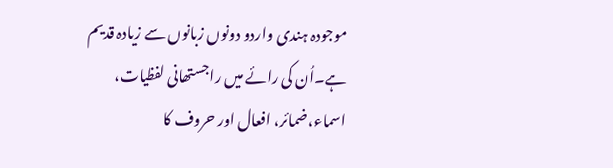موجودہ ہندی واردو دونوں زبانوں سے زیادہ قدیم ہے۔اُن کی رائے میں راجستھانی لفظیات، اسماء،ضمائر، افعال اور حروف کا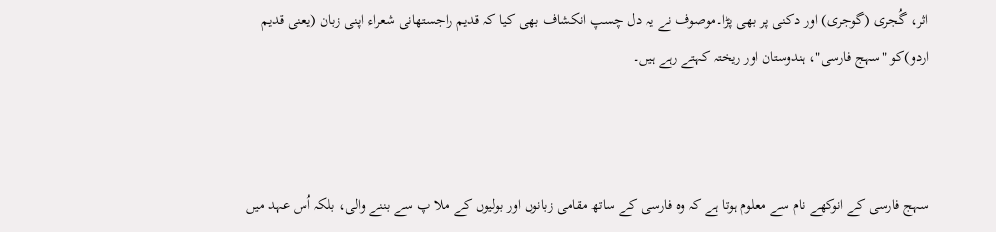اثر، گُجری (گوجری) اور دکنی پر بھی پڑا۔موصوف نے یہ دل چسپ انکشاف بھی کیا کہ قدیم راجستھانی شعراء اپنی زبان (یعنی قدیم اردو)کو "سہج فارسی"، ہندوستان اور ریختہ کہتے رہے ہیں۔



سہج فارسی کے انوکھے نام سے معلوم ہوتا ہے کہ وہ فارسی کے ساتھ مقامی زبانوں اور بولیوں کے ملا پ سے بننے والی، بلکہ اُس عہد میں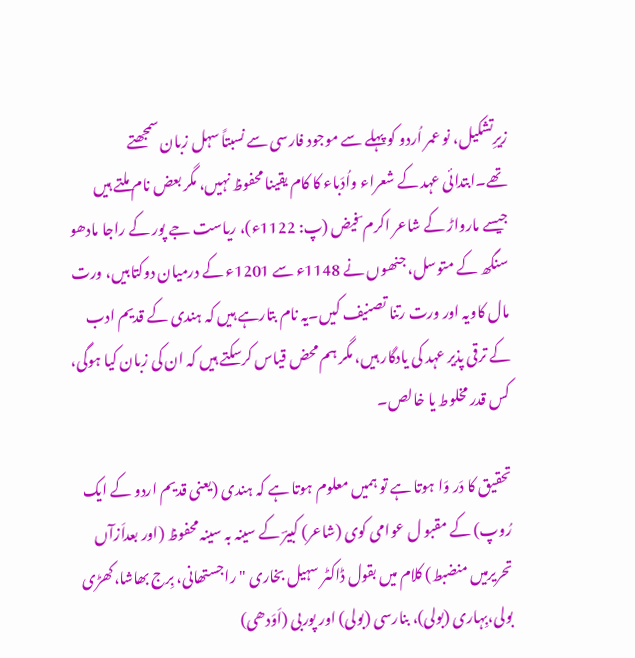زیرِتشکیل، نو عمر اُردو کو پہلے سے موجود فارسی سے نسبتاً سہل زبان سمجھتے تھے۔ابتدائی عہد کے شعراء واُدَباء کا کام یقینا محفوظ نہیں، مگر بعض نام ملتے ہیں جیسے مارواڑ کے شاعر اکرم ؔ فیض (پ: 1122ء)، ریاست جے پور کے راجا مادھو سنگھ کے متوسل، جنھوں نے 1148ء سے 1201ء کے درمیان دوکتابیں، ورت مال کاویہ اور ورت رتنا تصنیف کیں۔یہ نام بتارہے ہیں کہ ہندی کے قدیم ادب کے ترقی پذیر عہد کی یادگار ہیں، مگر ہم محض قیاس کرسکتے ہیں کہ ان کی زبان کیا ہوگی، کس قدر مخلوط یا خالص۔

تحقیق کا دَر وَا ہوتا ہے تو ہمیں معلوم ہوتا ہے کہ ہندی (یعنی قدیم اردو کے ایک رُوپ) کے مقبو ل عوامی کوی (شاعر) کبیرؔ کے سینہ بہ سینہ محفوظ (اور بعداَزآں تحریرمیں منضبط) کلام میں بقول ڈاکٹر سہیل بخاری "راجستھانی، بِرج بھاشا،کھڑی بولی،بِہاری (بولی)، بنارسی (بولی) اور پوربی (اَوَدھی)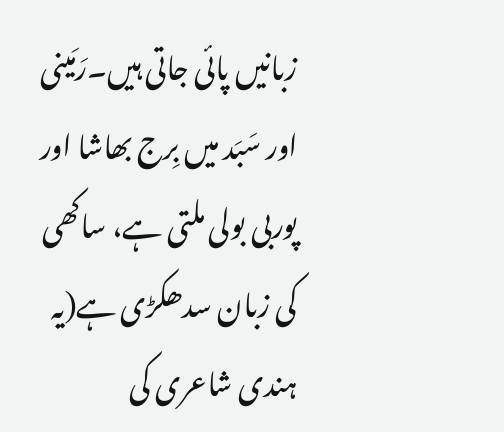زبانیں پائی جاتی ہیں۔رَمَینی اور سَبَد میں بِرج بھاشا اور پوربی بولی ملتی ہے، ساکھی کی زبان سدھکڑی ہے(یہ ہندی شاعری کی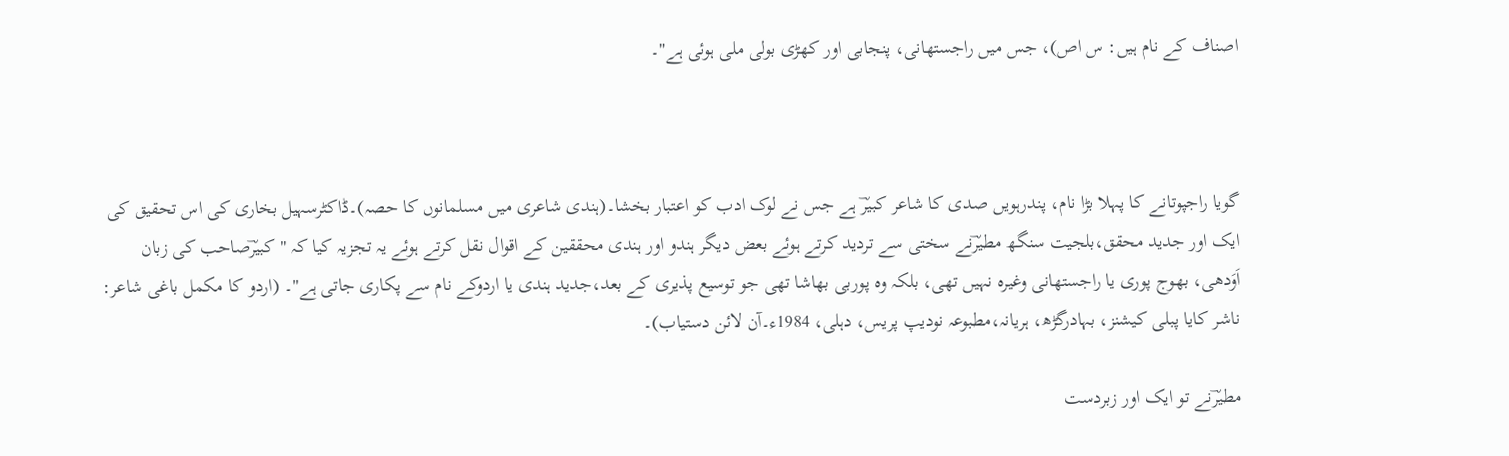اصناف کے نام ہیں: س اص)، جس میں راجستھانی، پنجابی اور کھڑی بولی ملی ہوئی ہے"۔



گویا راجپوتانے کا پہلا بڑا نام، پندرہویں صدی کا شاعر کبیرؔ ہے جس نے لوک ادب کو اعتبار بخشا۔(ہندی شاعری میں مسلمانوں کا حصہ)۔ڈاکٹرسہیل بخاری کی اس تحقیق کی ایک اور جدید محقق،بلجیت سنگھ مطیرؔنے سختی سے تردید کرتے ہوئے بعض دیگر ہندو اور ہندی محققین کے اقوال نقل کرتے ہوئے یہ تجزیہ کیا کہ "کبیرؔصاحب کی زبان اَوَدھی، بھوج پوری یا راجستھانی وغیرہ نہیں تھی، بلکہ وہ پوربی بھاشا تھی جو توسیع پذیری کے بعد،جدید ہندی یا اردوکے نام سے پکاری جاتی ہے"۔ (اردو کا مکمل باغی شاعر: ناشر کایا پبلی کیشنز، بہادرگڑھ، ہریانہ،مطبوعہ نودیپ پریس، دہلی، 1984ء۔آن لائن دستیاب)۔

مطیرؔنے تو ایک اور زبردست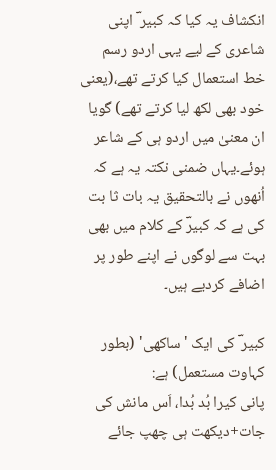انکشاف یہ کیا کہ کبیر ؔ اپنی شاعری کے لیے یہی اردو رسم خط استعمال کیا کرتے تھے،(یعنی خود بھی لکھ لیا کرتے تھے) گویا ان معنیٰ میں اردو ہی کے شاعر ہوئے۔یہاں ضمنی نکتہ یہ ہے کہ اُنھوں نے بالتحقیق یہ بات ثا بت کی ہے کہ کبیرؔ کے کلام میں بھی بہت سے لوگوں نے اپنے طور پر اضافے کردیے ہیں۔

کبیر ؔ کی ایک 'ساکھی' (بطور کہاوت مستعمل) ہے:
پانی کیرا بُد بُدا، اَس مانش کی جات+دیکھت ہی چھپ جائے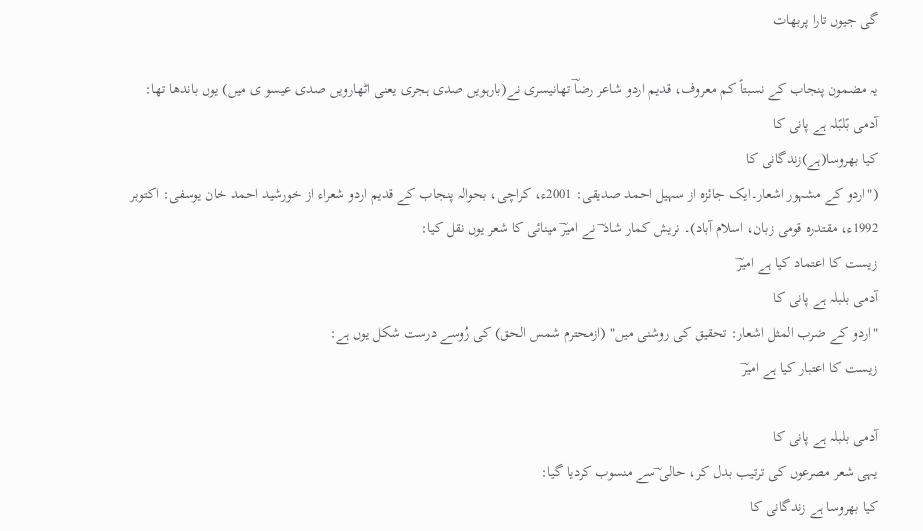گی جیوں تارا پربھات

یہ مضمون پنجاب کے نسبتاً کم معروف، قدیم اردو شاعر رضاؔ تھانیسری نے(بارہویں صدی ہجری یعنی اٹھارویں صدی عیسو ی میں) یوں باندھا تھا:
آدمی بًلبًلہ ہے پانی کا
کیا بھروسا(ہے)زندگانی کا
("اردو کے مشہور اشعار۔ایک جائزہ از سہیل احمد صدیقی: 2001ء، کراچی، بحوالہ پنجاب کے قدیم اردو شعراء از خورشید احمد خان یوسفی: اکتوبر 1992ء، مقتدرہ قومی زبان، اسلام آباد)۔ نریش کمار شاد ؔ نے امیرؔ مینائی کا شعر یوں نقل کیا:
زیست کا اعتماد کیا ہے امیرؔ
آدمی بلبلہ ہے پانی کا
"اردو کے ضرب المثل اشعار: تحقیق کی روشنی میں" (ازمحترم شمس الحق) کی رُوسے درست شکل یوں ہے:
زیست کا اعتبار کیا ہے امیرؔ

آدمی بلبلہ ہے پانی کا
یہی شعر مصرعوں کی ترتیب بدل کر، حالی ؔسے منسوب کردیا گیا:
کیا بھروسا ہے زندگانی کا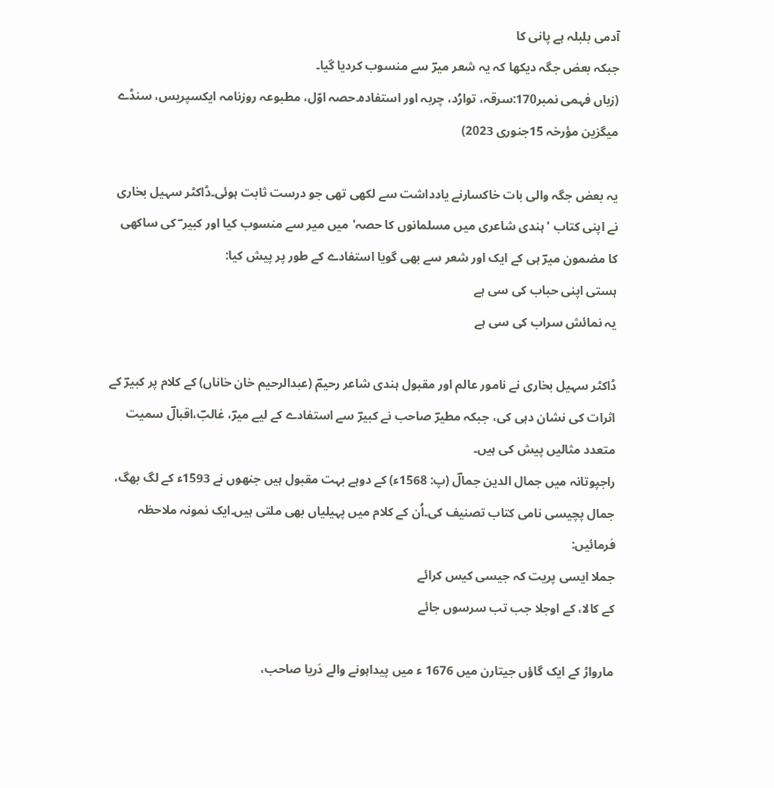آدمی بلبلہ ہے پانی کا
جبکہ بعض جگہ دیکھا کہ یہ شعر میرؔ سے منسوب کردیا گیا۔
(زباں فہمی نمبر170:سرقہ، توارُد، چربہ اور استفادہ۔حصہ اوّل، مطبوعہ روزنامہ ایکسپریس، سنڈے میگزین مؤرخہ 15جنوری 2023)

یہ بعض جگہ والی بات خاکسارنے یادداشت سے لکھی تھی جو درست ثابت ہوئی۔ڈاکٹر سہیل بخاری نے اپنی کتاب 'ہندی شاعری میں مسلمانوں کا حصہ' میں میر سے منسوب کیا اور کبیر ؔ کی ساکھی کا مضمون میرؔ ہی کے ایک اور شعر سے بھی گویا استفادے کے طور پر پیش کیا:
ہستی اپنی حباب کی سی ہے
یہ نمائش سراب کی سی ہے

ڈاکٹر سہیل بخاری نے نامور عالم اور مقبول ہندی شاعر رحیمؔ (عبدالرحیم خان خاناں) کے کلام پر کبیرؔ کے اثرات کی نشان دہی کی، جبکہ مطیرؔ صاحب نے کبیرؔ سے استفادے کے لیے میرؔ، غالبؔ،اقبالؔ سمیت متعدد مثالیں پیش کی ہیں۔
راجپوتانہ میں جمال الدین جمالؔ (پ: 1568ء) کے دوہے بہت مقبول ہیں جنھوں نے 1593ء کے لگ بھگ، جمال پچیسی نامی کتاب تصنیف کی۔اُن کے کلام میں پہیلیاں بھی ملتی ہیں۔ایک نمونہ ملاحظہ فرمائیں:
جملا ایسی پریت کہ جیسی کیس کرائے
کے کالا، کے اوجلا جب تب سرسوں جائے

مارواڑ کے ایک گاؤں جیتارن میں 1676 ء میں پیداہونے والے دَریا صاحب،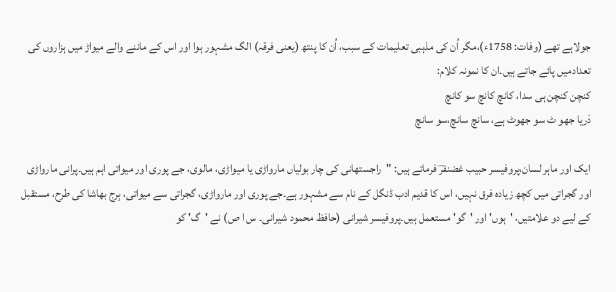جولاہے تھے (وفات: 1758ء)،مگر اُن کی مذہبی تعلیمات کے سبب، اُن کا پنتھ (یعنی فرقہ) الگ مشہور ہوا اور اس کے ماننے والے میواڑ میں ہزاروں کی تعدادمیں پائے جاتے ہیں۔ان کا نمونہ کلام:
کنچن کنچن ہی سدا، کانچ کانچ سو کانچ
دَریا جھو ٹ سو جھوٹ ہے، سانچ سانچ،سو سانچ

ایک اور ماہر لسان،پروفیسر حبیب غضنفرؔ فرماتے ہیں: "راجستھانی کی چار بولیاں مارواڑی یا میواڑی، مالوی، جے پوری اور میواتی اہم ہیں۔پرانی مارواڑی اور گجراتی میں کچھ زیادہ فرق نہیں، اس کا قدیم ادب ڈنگل کے نام سے مشہور ہے۔جے پوری اور مارواڑی، گجراتی سے میواتی، بِرج بھاشا کی طرح، مستقبل کے لیے دو علامتیں، 'ہوں' اور 'گو' مستعمل ہیں۔پروفیسر شیرانی (حافظ محمود شیرانی۔ س ا ص) نے 'گ' کو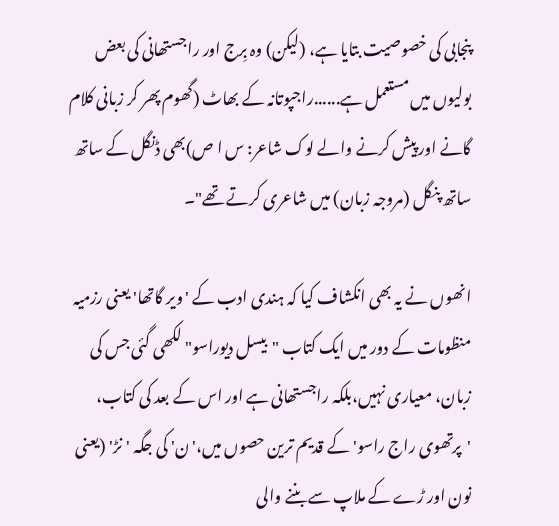پنجابی کی خصوصیت بتایا ہے، (لیکن) وہ بِرج اور راجستھانی کی بعض بولیوں میں مستعمل ہے......راجپوتانہ کے بھاٹ (گھوم پھر کر زبانی کلام گانے اور پیش کرنے والے لوک شاعر: س ا ص)بھی ڈنگل کے ساتھ ساتھ پنگل (مروجہ زبان) میں شاعری کرتے تھے"۔

انھوں نے یہ بھی انکشاف کیا کہ ہندی ادب کے 'ویر گاتھا' یعنی رزمیہ منظومات کے دور میں ایک کتاب "بیسل دیوراسو" لکھی گئی جس کی زبان، معیاری نہیں،بلکہ راجستھانی ہے اور اس کے بعد کی کتاب، 'پرتھوی راج راسو' کے قدیم ترین حصوں میں،'ن' کی جگہ 'نڑ' (یعنی نون اور ڑے کے ملاپ سے بننے والی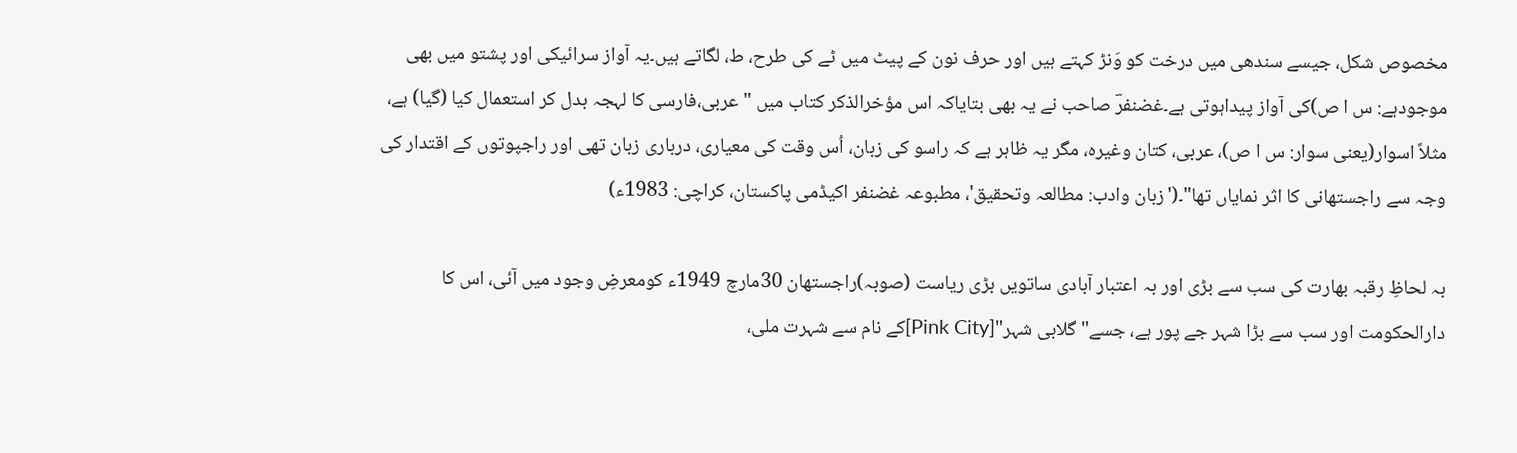مخصوص شکل، جیسے سندھی میں درخت کو وَنڑ کہتے ہیں اور حرف نون کے پیٹ میں ٹے کی طرح، ط، لگاتے ہیں۔یہ آواز سرائیکی اور پشتو میں بھی موجودہے: س ا ص)کی آواز پیداہوتی ہے۔غضنفرؔ صاحب نے یہ بھی بتایاکہ اس مؤخرالذکر کتاب میں "عربی،فارسی کا لہجہ بدل کر استعمال کیا (گیا) ہے، مثلاً اسوار(یعنی سوار: س ا ص)، عربی، کتان وغیرہ، مگر یہ ظاہر ہے کہ راسو کی زبان، اُس وقت کی معیاری، درباری زبان تھی اور راجپوتوں کے اقتدار کی وجہ سے راجستھانی کا اثر نمایاں تھا"۔('زبان وادب: مطالعہ وتحقیق'، مطبوعہ غضنفر اکیڈمی پاکستان، کراچی: 1983ء)

بہ لحاظِ رقبہ بھارت کی سب سے بڑی اور بہ اعتبار آبادی ساتویں بڑی ریاست (صوبہ)راجستھان 30مارچ 1949ء کومعرضِ وجود میں آئی، اس کا دارالحکومت اور سب سے بڑا شہر جے پور ہے، جسے"گلابی شہر"[Pink City]کے نام سے شہرت ملی،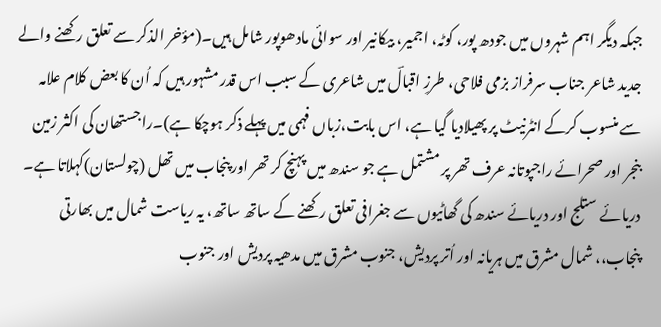جبکہ دیگر اہم شہروں میں جودھ پور، کوٹہ، اجمیر، بیکانیر اور سوائی مادھوپور شامل ہیں۔(مؤخر الذکر سے تعلق رکھنے والے جدید شاعر جناب سرفراز بزمی فلاحی، طرزِ اقبالؔ میں شاعری کے سبب اس قدر مشہور ہیں کہ اُن کا بعض کلام علامہ سے منسوب کرکے انٹرنیٹ پر پھیلادیا گیا ہے، اس بابت،زباں فہمی میں پہلے ذکر ہوچکا ہے)۔راجستھان کی اکثر زمین بنجر اور صحرائے راجپوتانہ عرف تھر پر مشتمل ہے جو سندھ میں پہنچ کر تھر اور پنجاب میں تھل (چولستان)کہلاتا ہے۔ دریائے ستلج اور دریائے سندھ کی گھاٹیوں سے جغرافی تعلق رکھنے کے ساتھ ساتھ، یہ ریاست شمال میں بھارتی پنجاب،، شمال مشرق میں ہریانہ اور اُتر پردیش، جنوب مشرق میں مدھیہ پردیش اور جنوب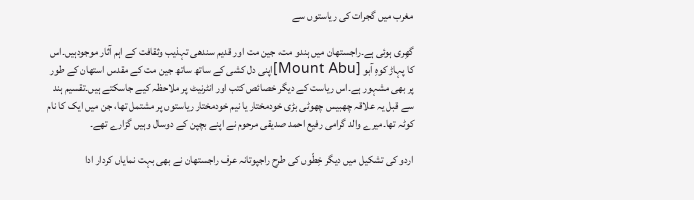مغرب میں گجرات کی ریاستوں سے

گھِری ہوئی ہے۔راجستھان میں ہندو مت، جین مت اور قدیم سندھی تہذیب وثقافت کے اہم آثار موجودہیں۔اس کا پہاڑ کوہِ آبو [Mount Abu]اپنی دل کشی کے ساتھ ساتھ جین مت کے مقدس استھان کے طور پر بھی مشہور ہے۔اس ریاست کے دیگر خصائص کتب اور انٹرنیٹ پر ملاحظہ کیے جاسکتے ہیں۔تقسیم ہند سے قبل یہ علاقہ چھبیس چھوٹی بڑی خودمختار یا نیم خودمختار ریاستوں پر مشتمل تھا، جن میں ایک کا نام کوٹہ تھا۔میرے والد گرامی رفیع احمد صدیقی مرحوم نے اپنے بچپن کے دوسال وہیں گزارے تھے۔

اردو کی تشکیل میں دیگر خِطّوں کی طرح راجپوتانہ عرف راجستھان نے بھی بہت نمایاں کردار ادا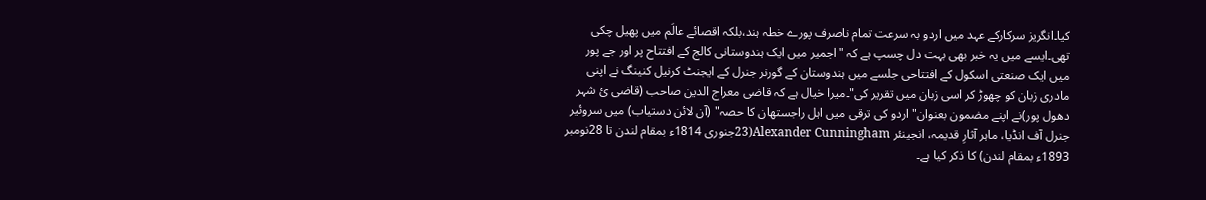کیا۔انگریز سرکارکے عہد میں اردو بہ سرعت تمام ناصرف پورے خطہ ہند،بلکہ اقصائے عالَم میں پھیل چکی تھی۔ایسے میں یہ خبر بھی بہت دل چسپ ہے کہ "اجمیر میں ایک ہندوستانی کالج کے افتتاح پر اور جے پور میں ایک صنعتی اسکول کے افتتاحی جلسے میں ہندوستان کے گورنر جنرل کے ایجنٹ کرنیل کنینگ نے اپنی مادری زبان کو چھوڑ کر اسی زبان میں تقریر کی"۔میرا خیال ہے کہ قاضی معراج الدین صاحب (قاضی ئ شہر دھول پور)نے اپنے مضمون بعنوان"اردو کی ترقی میں اہل راجستھان کا حصہ" (آن لائن دستیاب) میں سروئیر جنرل آف انڈیا، ماہر آثارِ قدیمہ، انجینئر Alexander Cunningham(23جنوری 1814ء بمقام لندن تا 28نومبر 1893ء بمقام لندن) کا ذکر کیا ہے۔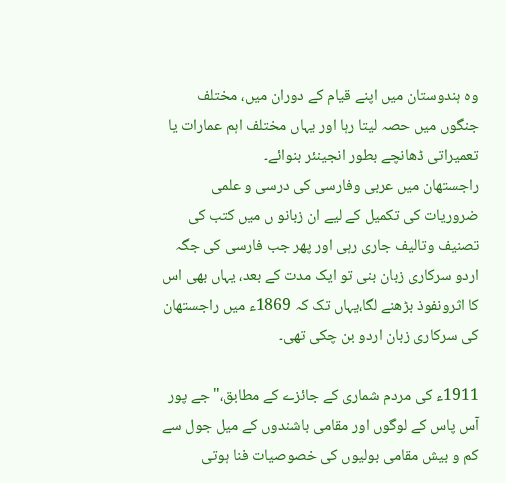وہ ہندوستان میں اپنے قیام کے دوران میں، مختلف جنگوں میں حصہ لیتا رہا اور یہاں مختلف اہم عمارات یا تعمیراتی ڈھانچے بطور انجینئر بنوائے۔
راجستھان میں عربی وفارسی کی درسی و علمی ضروریات کی تکمیل کے لیے ان زبانو ں میں کتب کی تصنیف وتالیف جاری رہی اور پھر جب فارسی کی جگہ اردو سرکاری زبان بنی تو ایک مدت کے بعد، یہاں بھی اس کا اثرونفوذ بڑھنے لگا،یہاں تک کہ 1869ء میں راجستھان کی سرکاری زبان اردو بن چکی تھی۔

1911ء کی مردم شماری کے جائزے کے مطابق،"جے پور آس پاس کے لوگوں اور مقامی باشندوں کے میل جول سے کم و بیش مقامی بولیوں کی خصوصیات فنا ہوتی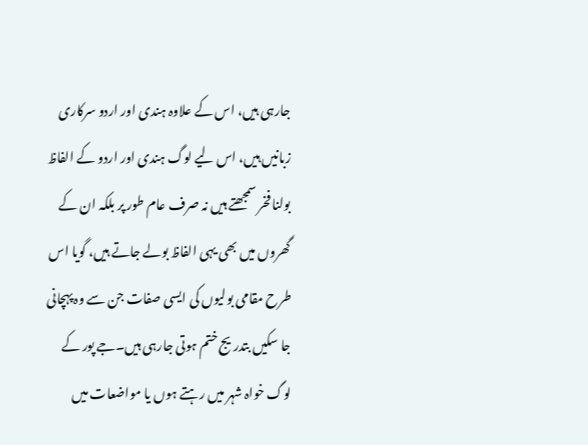جارہی ہیں، اس کے علاوہ ہندی اور اردو سرکاری زبانیں ہیں، اس لیے لوگ ہندی اور اردو کے الفاظ بولنا فخر سمجھتے ہیں نہ صرف عام طور پر بلکہ ان کے گھروں میں بھی یہی الفاظ بولے جاتے ہیں، گویا اس طرح مقامی بولیوں کی ایسی صفات جن سے وہ پہچانی جا سکیں بتدریج ختم ہوتی جارہی ہیں۔جے پور کے لوگ خواہ شہر میں رہتے ہوں یا مواضعات میں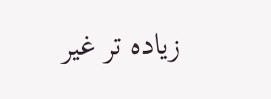زیادہ تر غیر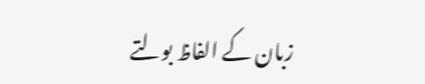زبان کے الفاظ بولتے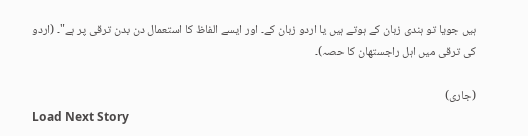ہیں جویا تو ہندی زبان کے ہوتے ہیں یا اردو زبان کے۔ اور ایسے الفاظ کا استعمال دن بدن ترقی پر ہے"۔ (اردو کی ترقی میں اہل راجستھان کا حصہ)۔

(جاری)
Load Next Story